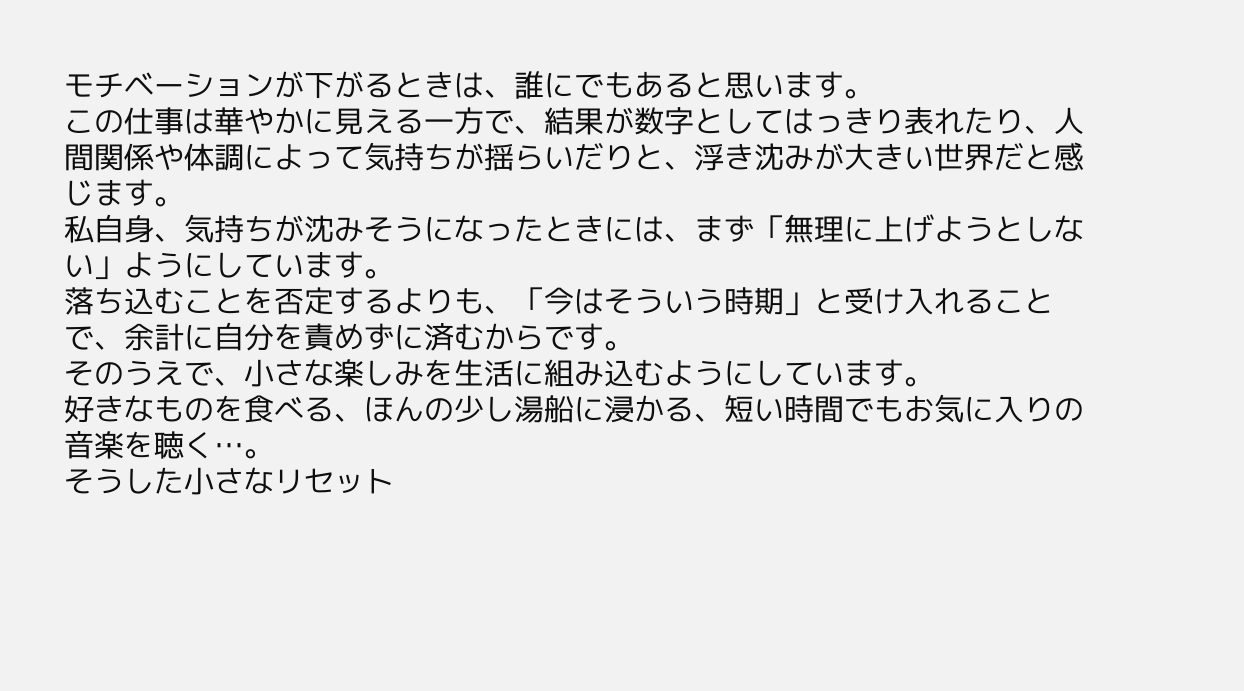モチベーションが下がるときは、誰にでもあると思います。
この仕事は華やかに見える一方で、結果が数字としてはっきり表れたり、人間関係や体調によって気持ちが揺らいだりと、浮き沈みが大きい世界だと感じます。
私自身、気持ちが沈みそうになったときには、まず「無理に上げようとしない」ようにしています。
落ち込むことを否定するよりも、「今はそういう時期」と受け入れることで、余計に自分を責めずに済むからです。
そのうえで、小さな楽しみを生活に組み込むようにしています。
好きなものを食べる、ほんの少し湯船に浸かる、短い時間でもお気に入りの音楽を聴く…。
そうした小さなリセット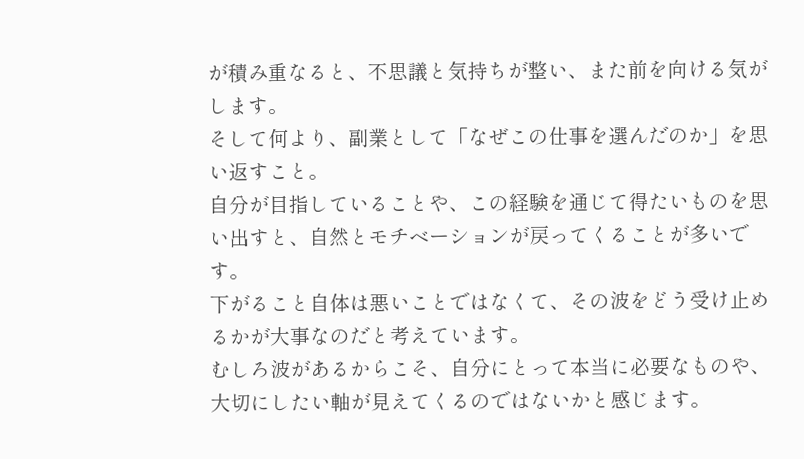が積み重なると、不思議と気持ちが整い、また前を向ける気がします。
そして何より、副業として「なぜこの仕事を選んだのか」を思い返すこと。
自分が目指していることや、この経験を通じて得たいものを思い出すと、自然とモチベーションが戻ってくることが多いです。
下がること自体は悪いことではなくて、その波をどう受け止めるかが大事なのだと考えています。
むしろ波があるからこそ、自分にとって本当に必要なものや、大切にしたい軸が見えてくるのではないかと感じます。